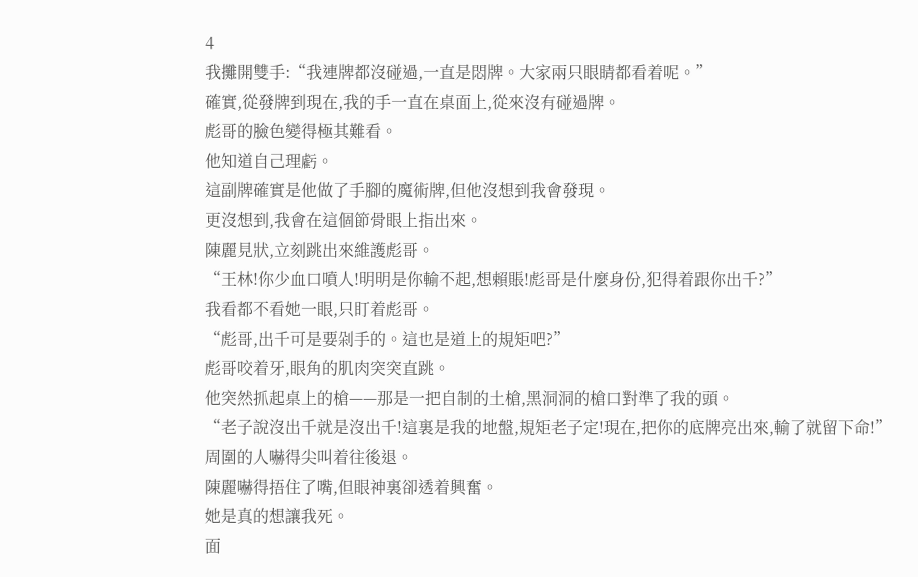4
我攤開雙手:“我連牌都沒碰過,一直是悶牌。大家兩只眼睛都看着呢。”
確實,從發牌到現在,我的手一直在桌面上,從來沒有碰過牌。
彪哥的臉色變得極其難看。
他知道自己理虧。
這副牌確實是他做了手腳的魔術牌,但他沒想到我會發現。
更沒想到,我會在這個節骨眼上指出來。
陳麗見狀,立刻跳出來維護彪哥。
“王林!你少血口噴人!明明是你輸不起,想賴賬!彪哥是什麼身份,犯得着跟你出千?”
我看都不看她一眼,只盯着彪哥。
“彪哥,出千可是要剁手的。這也是道上的規矩吧?”
彪哥咬着牙,眼角的肌肉突突直跳。
他突然抓起桌上的槍——那是一把自制的土槍,黑洞洞的槍口對準了我的頭。
“老子說沒出千就是沒出千!這裏是我的地盤,規矩老子定!現在,把你的底牌亮出來,輸了就留下命!”
周圍的人嚇得尖叫着往後退。
陳麗嚇得捂住了嘴,但眼神裏卻透着興奮。
她是真的想讓我死。
面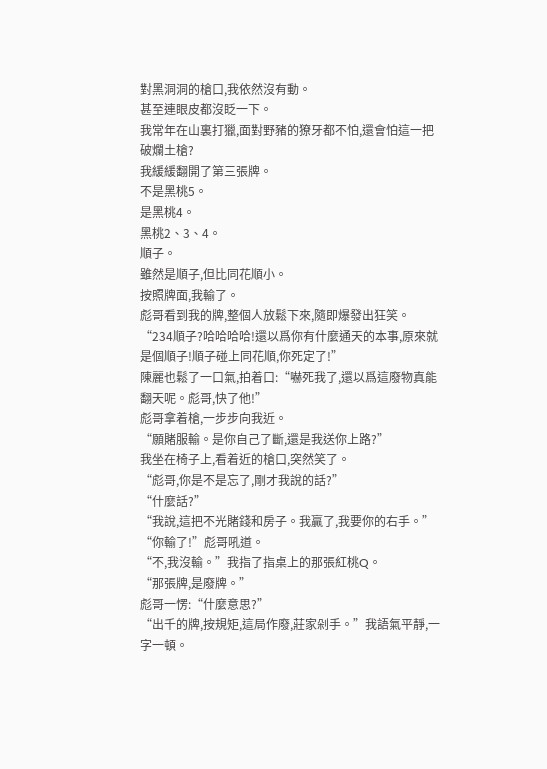對黑洞洞的槍口,我依然沒有動。
甚至連眼皮都沒眨一下。
我常年在山裏打獵,面對野豬的獠牙都不怕,還會怕這一把破爛土槍?
我緩緩翻開了第三張牌。
不是黑桃5。
是黑桃4。
黑桃2、3、4。
順子。
雖然是順子,但比同花順小。
按照牌面,我輸了。
彪哥看到我的牌,整個人放鬆下來,隨即爆發出狂笑。
“234順子?哈哈哈哈!還以爲你有什麼通天的本事,原來就是個順子!順子碰上同花順,你死定了!”
陳麗也鬆了一口氣,拍着口:“嚇死我了,還以爲這廢物真能翻天呢。彪哥,快了他!”
彪哥拿着槍,一步步向我近。
“願賭服輸。是你自己了斷,還是我送你上路?”
我坐在椅子上,看着近的槍口,突然笑了。
“彪哥,你是不是忘了,剛才我說的話?”
“什麼話?”
“我說,這把不光賭錢和房子。我贏了,我要你的右手。”
“你輸了!”彪哥吼道。
“不,我沒輸。”我指了指桌上的那張紅桃Q。
“那張牌,是廢牌。”
彪哥一愣:“什麼意思?”
“出千的牌,按規矩,這局作廢,莊家剁手。”我語氣平靜,一字一頓。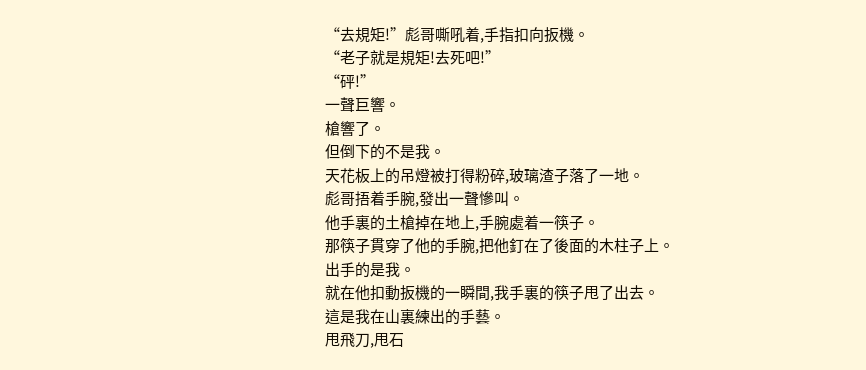“去規矩!”彪哥嘶吼着,手指扣向扳機。
“老子就是規矩!去死吧!”
“砰!”
一聲巨響。
槍響了。
但倒下的不是我。
天花板上的吊燈被打得粉碎,玻璃渣子落了一地。
彪哥捂着手腕,發出一聲慘叫。
他手裏的土槍掉在地上,手腕處着一筷子。
那筷子貫穿了他的手腕,把他釘在了後面的木柱子上。
出手的是我。
就在他扣動扳機的一瞬間,我手裏的筷子甩了出去。
這是我在山裏練出的手藝。
甩飛刀,甩石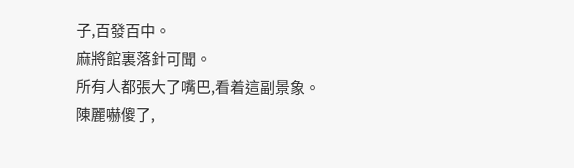子,百發百中。
麻將館裏落針可聞。
所有人都張大了嘴巴,看着這副景象。
陳麗嚇傻了,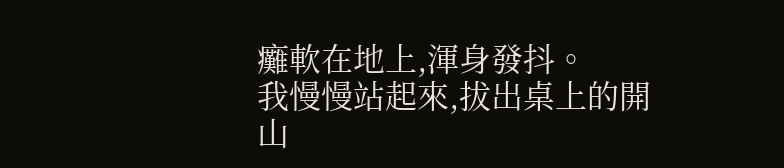癱軟在地上,渾身發抖。
我慢慢站起來,拔出桌上的開山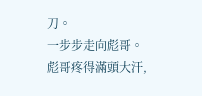刀。
一步步走向彪哥。
彪哥疼得滿頭大汗,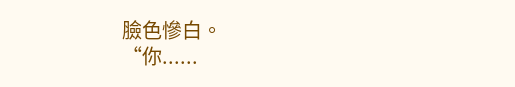臉色慘白。
“你......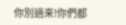你別過來!你們都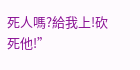死人嗎?給我上!砍死他!”